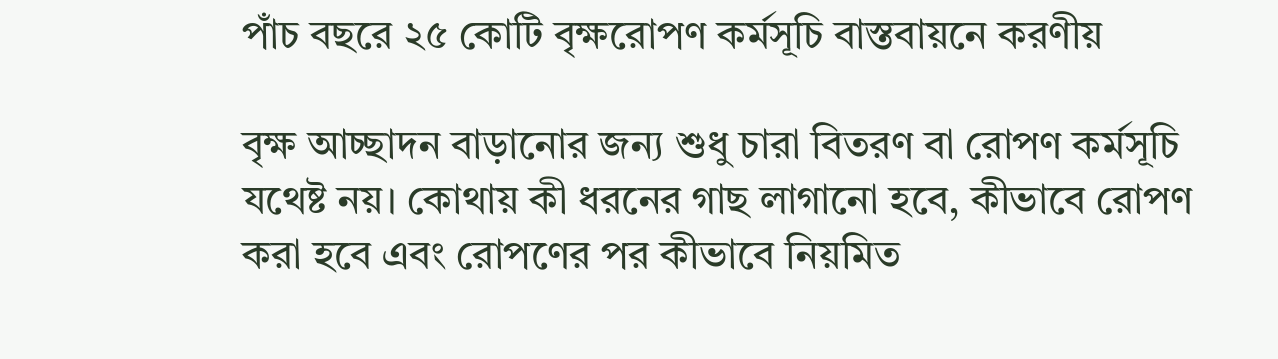পাঁচ বছরে ২৫ কোটি বৃক্ষরোপণ কর্মসূচি বাস্তবায়নে করণীয়

বৃক্ষ আচ্ছাদন বাড়ানোর জন্য শুধু চারা বিতরণ বা রোপণ কর্মসূচি যথেষ্ট নয়। কোথায় কী ধরনের গাছ লাগানো হবে, কীভাবে রোপণ করা হবে এবং রোপণের পর কীভাবে নিয়মিত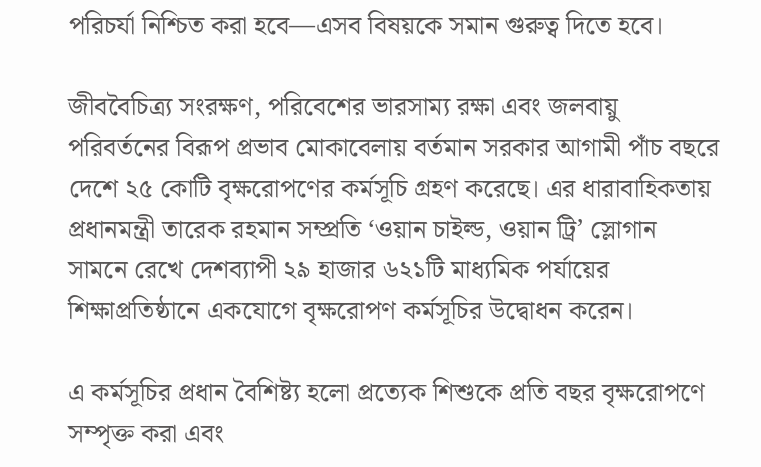পরিচর্যা নিশ্চিত করা হবে—এসব বিষয়কে সমান গুরুত্ব দিতে হবে।

জীববৈচিত্র্য সংরক্ষণ, পরিবেশের ভারসাম্য রক্ষা এবং জলবায়ু পরিবর্তনের বিরূপ প্রভাব মোকাবেলায় বর্তমান সরকার আগামী পাঁচ বছরে দেশে ২৫ কোটি বৃক্ষরোপণের কর্মসূচি গ্রহণ করেছে। এর ধারাবাহিকতায় প্রধানমন্ত্রী তারেক রহমান সম্প্রতি ‘ওয়ান চাইল্ড, ওয়ান ট্রি’ স্লোগান সামনে রেখে দেশব্যাপী ২৯ হাজার ৬২১টি মাধ্যমিক পর্যায়ের শিক্ষাপ্রতিষ্ঠানে একযোগে বৃক্ষরোপণ কর্মসূচির উদ্বোধন করেন।

এ কর্মসূচির প্রধান বৈশিষ্ট্য হলো প্রত্যেক শিশুকে প্রতি বছর বৃক্ষরোপণে সম্পৃক্ত করা এবং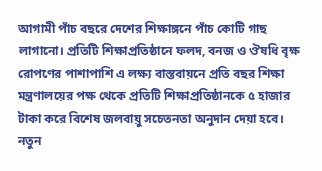আগামী পাঁচ বছরে দেশের শিক্ষাঙ্গনে পাঁচ কোটি গাছ লাগানো। প্রতিটি শিক্ষাপ্রতিষ্ঠানে ফলদ, বনজ ও ঔষধি বৃক্ষ রোপণের পাশাপাশি এ লক্ষ্য বাস্তবায়নে প্রতি বছর শিক্ষা মন্ত্রণালয়ের পক্ষ থেকে প্রতিটি শিক্ষাপ্রতিষ্ঠানকে ৫ হাজার টাকা করে বিশেষ জলবায়ু সচেতনতা অনুদান দেয়া হবে। নতুন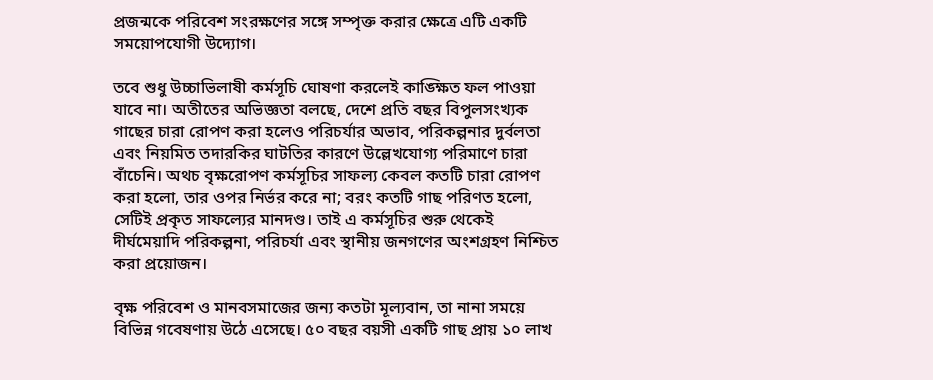প্রজন্মকে পরিবেশ সংরক্ষণের সঙ্গে সম্পৃক্ত করার ক্ষেত্রে এটি একটি সময়োপযোগী উদ্যোগ।

তবে শুধু উচ্চাভিলাষী কর্মসূচি ঘোষণা করলেই কাঙ্ক্ষিত ফল পাওয়া যাবে না। অতীতের অভিজ্ঞতা বলছে, দেশে প্রতি বছর বিপুলসংখ্যক গাছের চারা রোপণ করা হলেও পরিচর্যার অভাব, পরিকল্পনার দুর্বলতা এবং নিয়মিত তদারকির ঘাটতির কারণে উল্লেখযোগ্য পরিমাণে চারা বাঁচেনি। অথচ বৃক্ষরোপণ কর্মসূচির সাফল্য কেবল কতটি চারা রোপণ করা হলো, তার ওপর নির্ভর করে না; বরং কতটি গাছ পরিণত হলো, সেটিই প্রকৃত সাফল্যের মানদণ্ড। তাই এ কর্মসূচির শুরু থেকেই দীর্ঘমেয়াদি পরিকল্পনা, পরিচর্যা এবং স্থানীয় জনগণের অংশগ্রহণ নিশ্চিত করা প্রয়োজন।

বৃক্ষ পরিবেশ ও মানবসমাজের জন্য কতটা মূল্যবান, তা নানা সময়ে বিভিন্ন গবেষণায় উঠে এসেছে। ৫০ বছর বয়সী একটি গাছ প্রায় ১০ লাখ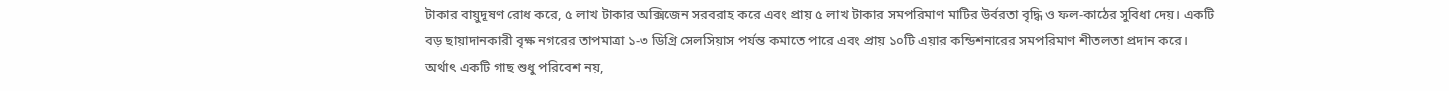টাকার বায়ুদূষণ রোধ করে, ৫ লাখ টাকার অক্সিজেন সরবরাহ করে এবং প্রায় ৫ লাখ টাকার সমপরিমাণ মাটির উর্বরতা বৃদ্ধি ও ফল-কাঠের সুবিধা দেয়। একটি বড় ছায়াদানকারী বৃক্ষ নগরের তাপমাত্রা ১-৩ ডিগ্রি সেলসিয়াস পর্যন্ত কমাতে পারে এবং প্রায় ১০টি এয়ার কন্ডিশনারের সমপরিমাণ শীতলতা প্রদান করে। অর্থাৎ একটি গাছ শুধু পরিবেশ নয়,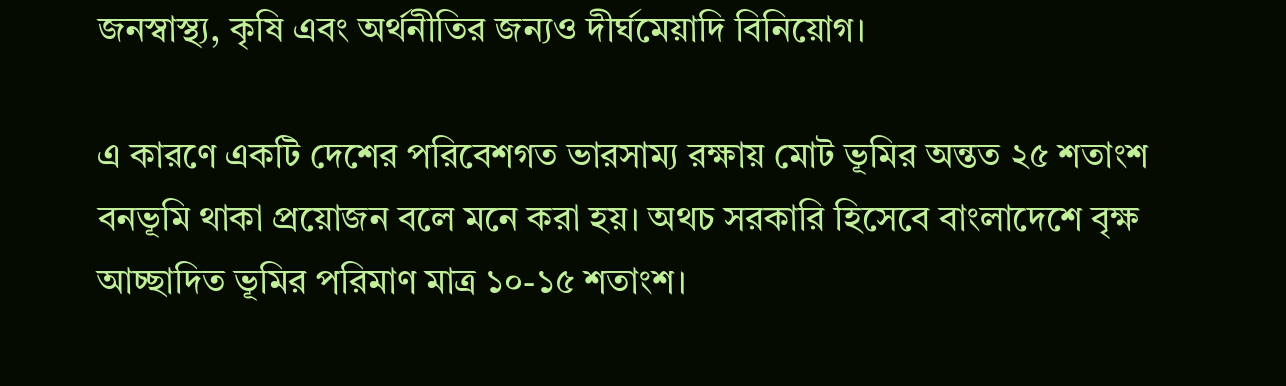জনস্বাস্থ্য, কৃষি এবং অর্থনীতির জন্যও দীর্ঘমেয়াদি বিনিয়োগ।

এ কারণে একটি দেশের পরিবেশগত ভারসাম্য রক্ষায় মোট ভূমির অন্তত ২৫ শতাংশ বনভূমি থাকা প্রয়োজন বলে মনে করা হয়। অথচ সরকারি হিসেবে বাংলাদেশে বৃক্ষ আচ্ছাদিত ভূমির পরিমাণ মাত্র ১০-১৫ শতাংশ।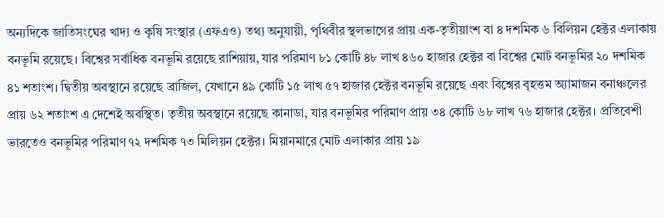অন্যদিকে জাতিসংঘের খাদ্য ও কৃষি সংস্থার (এফএও) তথ্য অনুযায়ী, পৃথিবীর স্থলভাগের প্রায় এক-তৃতীয়াংশ বা ৪ দশমিক ৬ বিলিয়ন হেক্টর এলাকায় বনভূমি রয়েছে। বিশ্বের সর্বাধিক বনভূমি রয়েছে রাশিয়ায়, যার পরিমাণ ৮১ কোটি ৪৮ লাখ ৪৬০ হাজার হেক্টর বা বিশ্বের মোট বনভূমির ২০ দশমিক ৪১ শতাংশ। দ্বিতীয় অবস্থানে রয়েছে ব্রাজিল, যেখানে ৪৯ কোটি ১৫ লাখ ৫৭ হাজার হেক্টর বনভূমি রয়েছে এবং বিশ্বের বৃহত্তম অ্যামাজন বনাঞ্চলের প্রায় ৬২ শতাংশ এ দেশেই অবস্থিত। তৃতীয় অবস্থানে রয়েছে কানাডা, যার বনভূমির পরিমাণ প্রায় ৩৪ কোটি ৬৮ লাখ ৭৬ হাজার হেক্টর। প্রতিবেশী ভারতেও বনভূমির পরিমাণ ৭২ দশমিক ৭৩ মিলিয়ন হেক্টর। মিয়ানমারে মোট এলাকার প্রায় ১৯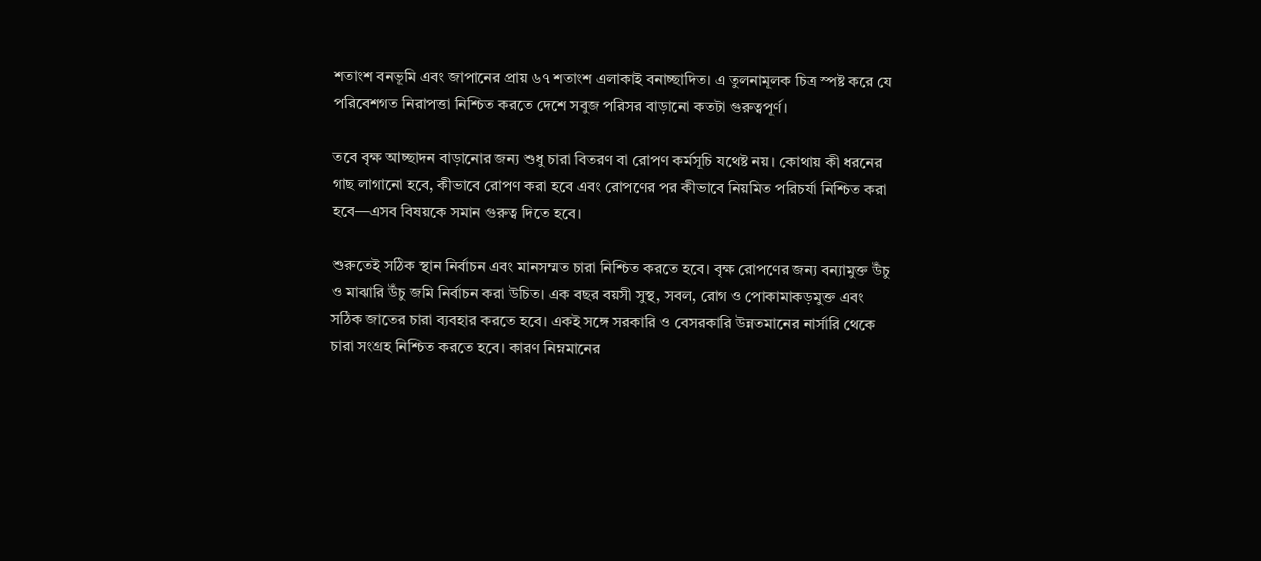শতাংশ বনভূমি এবং জাপানের প্রায় ৬৭ শতাংশ এলাকাই বনাচ্ছাদিত। এ তুলনামূলক চিত্র স্পষ্ট করে যে পরিবেশগত নিরাপত্তা নিশ্চিত করতে দেশে সবুজ পরিসর বাড়ানো কতটা গুরুত্বপূর্ণ।

তবে বৃক্ষ আচ্ছাদন বাড়ানোর জন্য শুধু চারা বিতরণ বা রোপণ কর্মসূচি যথেষ্ট নয়। কোথায় কী ধরনের গাছ লাগানো হবে, কীভাবে রোপণ করা হবে এবং রোপণের পর কীভাবে নিয়মিত পরিচর্যা নিশ্চিত করা হবে—এসব বিষয়কে সমান গুরুত্ব দিতে হবে।

শুরুতেই সঠিক স্থান নির্বাচন এবং মানসম্মত চারা নিশ্চিত করতে হবে। বৃক্ষ রোপণের জন্য বন্যামুক্ত উঁচু ও মাঝারি উঁচু জমি নির্বাচন করা উচিত। এক বছর বয়সী সুস্থ, সবল, রোগ ও পোকামাকড়মুক্ত এবং সঠিক জাতের চারা ব্যবহার করতে হবে। একই সঙ্গে সরকারি ও বেসরকারি উন্নতমানের নার্সারি থেকে চারা সংগ্রহ নিশ্চিত করতে হবে। কারণ নিম্নমানের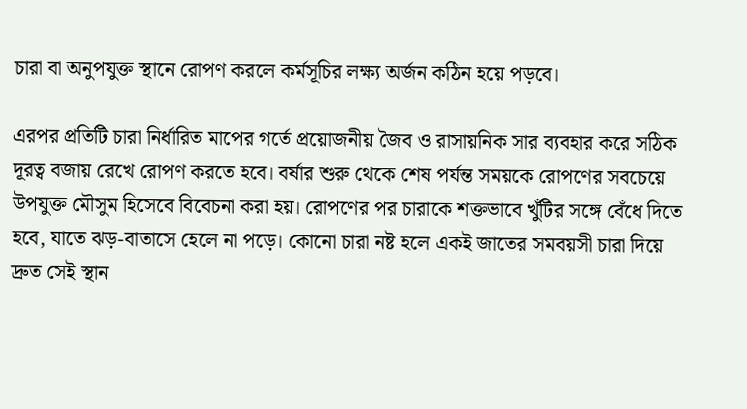চারা বা অনুপযুক্ত স্থানে রোপণ করলে কর্মসূচির লক্ষ্য অর্জন কঠিন হয়ে পড়বে।

এরপর প্রতিটি চারা নির্ধারিত মাপের গর্তে প্রয়োজনীয় জৈব ও রাসায়নিক সার ব্যবহার করে সঠিক দূরত্ব বজায় রেখে রোপণ করতে হবে। বর্ষার শুরু থেকে শেষ পর্যন্ত সময়কে রোপণের সবচেয়ে উপযুক্ত মৌসুম হিসেবে বিবেচনা করা হয়। রোপণের পর চারাকে শক্তভাবে খুঁটির সঙ্গে বেঁধে দিতে হবে, যাতে ঝড়-বাতাসে হেলে না পড়ে। কোনো চারা নষ্ট হলে একই জাতের সমবয়সী চারা দিয়ে দ্রুত সেই স্থান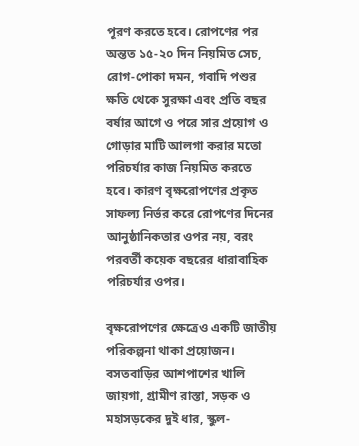পূরণ করতে হবে। রোপণের পর অন্তত ১৫-২০ দিন নিয়মিত সেচ, রোগ-পোকা দমন, গবাদি পশুর ক্ষতি থেকে সুরক্ষা এবং প্রতি বছর বর্ষার আগে ও পরে সার প্রয়োগ ও গোড়ার মাটি আলগা করার মতো পরিচর্যার কাজ নিয়মিত করতে হবে। কারণ বৃক্ষরোপণের প্রকৃত সাফল্য নির্ভর করে রোপণের দিনের আনুষ্ঠানিকতার ওপর নয়, বরং পরবর্তী কয়েক বছরের ধারাবাহিক পরিচর্যার ওপর।

বৃক্ষরোপণের ক্ষেত্রেও একটি জাতীয় পরিকল্পনা থাকা প্রয়োজন। বসতবাড়ির আশপাশের খালি জায়গা, গ্রামীণ রাস্তা, সড়ক ও মহাসড়কের দুই ধার, স্কুল-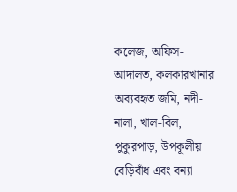কলেজ, অফিস-আদালত, কলকারখানার অব্যবহৃত জমি, নদী-নালা, খাল-বিল, পুকুরপাড়, উপকূলীয় বেড়িবাঁধ এবং বন্যা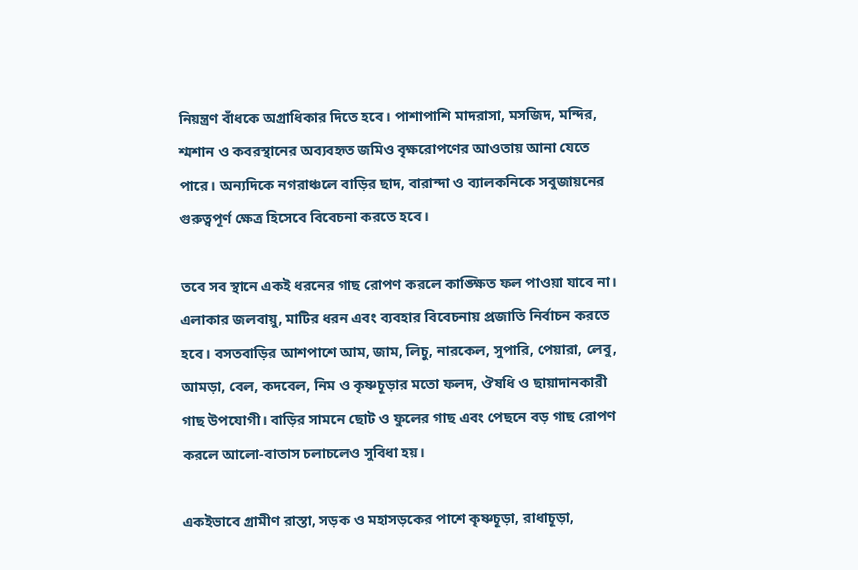নিয়ন্ত্রণ বাঁধকে অগ্রাধিকার দিতে হবে। পাশাপাশি মাদরাসা, মসজিদ, মন্দির, শ্মশান ও কবরস্থানের অব্যবহৃত জমিও বৃক্ষরোপণের আওতায় আনা যেতে পারে। অন্যদিকে নগরাঞ্চলে বাড়ির ছাদ, বারান্দা ও ব্যালকনিকে সবুজায়নের গুরুত্বপূর্ণ ক্ষেত্র হিসেবে বিবেচনা করতে হবে।

তবে সব স্থানে একই ধরনের গাছ রোপণ করলে কাঙ্ক্ষিত ফল পাওয়া যাবে না। এলাকার জলবায়ু, মাটির ধরন এবং ব্যবহার বিবেচনায় প্রজাতি নির্বাচন করতে হবে। বসতবাড়ির আশপাশে আম, জাম, লিচু, নারকেল, সুপারি, পেয়ারা, লেবু, আমড়া, বেল, কদবেল, নিম ও কৃষ্ণচূড়ার মতো ফলদ, ঔষধি ও ছায়াদানকারী গাছ উপযোগী। বাড়ির সামনে ছোট ও ফুলের গাছ এবং পেছনে বড় গাছ রোপণ করলে আলো-বাতাস চলাচলেও সুবিধা হয়।

একইভাবে গ্রামীণ রাস্তা, সড়ক ও মহাসড়কের পাশে কৃষ্ণচূড়া, রাধাচূড়া,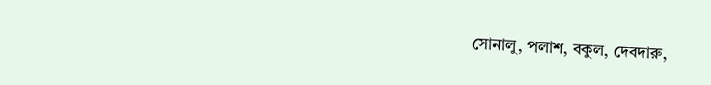সোনালু, পলাশ, বকুল, দেবদারু,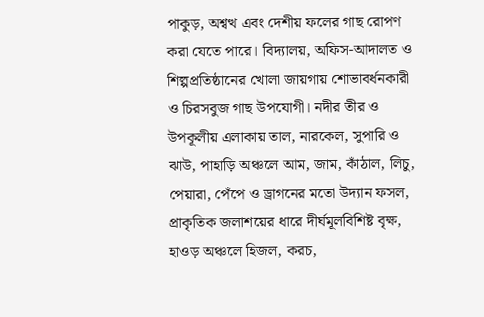পাকুড়, অশ্বত্থ এবং দেশীয় ফলের গাছ রোপণ করা যেতে পারে। বিদ্যালয়, অফিস-আদালত ও শিল্পপ্রতিষ্ঠানের খোলা জায়গায় শোভাবর্ধনকারী ও চিরসবুজ গাছ উপযোগী। নদীর তীর ও উপকূলীয় এলাকায় তাল, নারকেল, সুপারি ও ঝাউ, পাহাড়ি অঞ্চলে আম, জাম, কাঁঠাল, লিচু, পেয়ারা, পেঁপে ও ড্রাগনের মতো উদ্যান ফসল, প্রাকৃতিক জলাশয়ের ধারে দীর্ঘমূলবিশিষ্ট বৃক্ষ, হাওড় অঞ্চলে হিজল, করচ,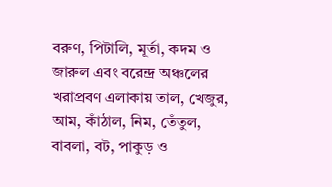বরুণ, পিটালি, মূর্তা, কদম ও জারুল এবং বরেন্দ্র অঞ্চলের খরাপ্রবণ এলাকায় তাল, খেজুর, আম, কাঁঠাল, নিম, তেঁতুল, বাবলা, বট, পাকুড় ও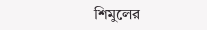শিমুলের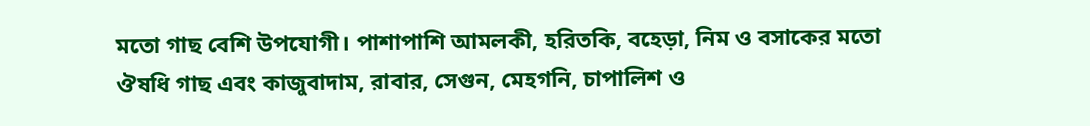মতো গাছ বেশি উপযোগী। পাশাপাশি আমলকী, হরিতকি, বহেড়া, নিম ও বসাকের মতো ঔষধি গাছ এবং কাজুবাদাম, রাবার, সেগুন, মেহগনি, চাপালিশ ও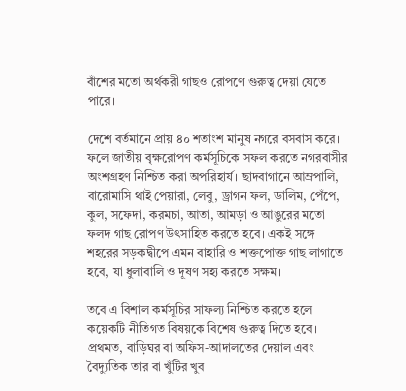বাঁশের মতো অর্থকরী গাছও রোপণে গুরুত্ব দেয়া যেতে পারে।

দেশে বর্তমানে প্রায় ৪০ শতাংশ মানুষ নগরে বসবাস করে। ফলে জাতীয় বৃক্ষরোপণ কর্মসূচিকে সফল করতে নগরবাসীর অংশগ্রহণ নিশ্চিত করা অপরিহার্য। ছাদবাগানে আম্রপালি, বারোমাসি থাই পেয়ারা, লেবু, ড্রাগন ফল, ডালিম, পেঁপে, কুল, সফেদা, করমচা, আতা, আমড়া ও আঙুরের মতো ফলদ গাছ রোপণ উৎসাহিত করতে হবে। একই সঙ্গে শহরের সড়কদ্বীপে এমন বাহারি ও শক্তপোক্ত গাছ লাগাতে হবে, যা ধুলাবালি ও দূষণ সহ্য করতে সক্ষম।

তবে এ বিশাল কর্মসূচির সাফল্য নিশ্চিত করতে হলে কয়েকটি নীতিগত বিষয়কে বিশেষ গুরুত্ব দিতে হবে। প্রথমত, বাড়িঘর বা অফিস-আদালতের দেয়াল এবং বৈদ্যুতিক তার বা খুঁটির খুব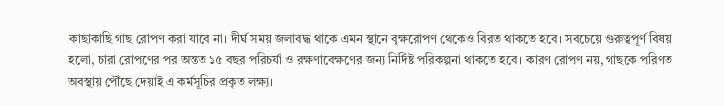কাছাকাছি গাছ রোপণ করা যাবে না। দীর্ঘ সময় জলাবদ্ধ থাকে এমন স্থানে বৃক্ষরোপণ থেকেও বিরত থাকতে হবে। সবচেয়ে গুরুত্বপূর্ণ বিষয় হলো, চারা রোপণের পর অন্তত ১৫ বছর পরিচর্যা ও রক্ষণাবেক্ষণের জন্য নির্দিষ্ট পরিকল্পনা থাকতে হবে। কারণ রোপণ নয়, গাছকে পরিণত অবস্থায় পৌঁছে দেয়াই এ কর্মসূচির প্রকৃত লক্ষ্য।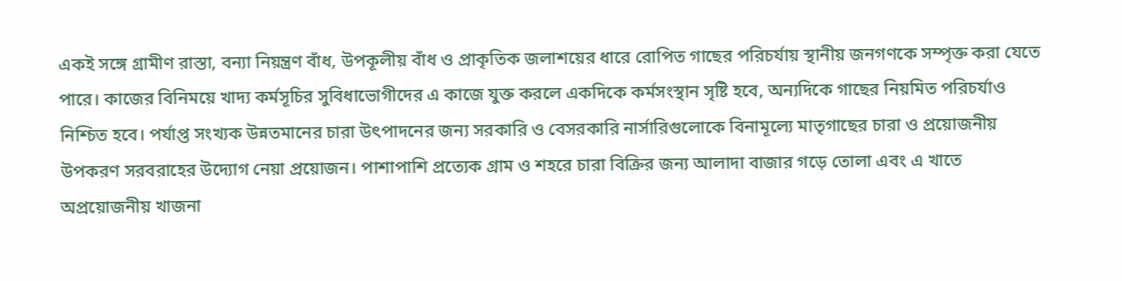একই সঙ্গে গ্রামীণ রাস্তা, বন্যা নিয়ন্ত্রণ বাঁধ, উপকূলীয় বাঁধ ও প্রাকৃতিক জলাশয়ের ধারে রোপিত গাছের পরিচর্যায় স্থানীয় জনগণকে সম্পৃক্ত করা যেতে পারে। কাজের বিনিময়ে খাদ্য কর্মসূচির সুবিধাভোগীদের এ কাজে যুক্ত করলে একদিকে কর্মসংস্থান সৃষ্টি হবে, অন্যদিকে গাছের নিয়মিত পরিচর্যাও নিশ্চিত হবে। পর্যাপ্ত সংখ্যক উন্নতমানের চারা উৎপাদনের জন্য সরকারি ও বেসরকারি নার্সারিগুলোকে বিনামূল্যে মাতৃগাছের চারা ও প্রয়োজনীয় উপকরণ সরবরাহের উদ্যোগ নেয়া প্রয়োজন। পাশাপাশি প্রত্যেক গ্রাম ও শহরে চারা বিক্রির জন্য আলাদা বাজার গড়ে তোলা এবং এ খাতে অপ্রয়োজনীয় খাজনা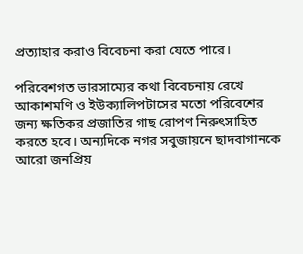প্রত্যাহার করাও বিবেচনা করা যেতে পারে।

পরিবেশগত ভারসাম্যের কথা বিবেচনায় রেখে আকাশমণি ও ইউক্যালিপটাসের মতো পরিবেশের জন্য ক্ষতিকর প্রজাতির গাছ রোপণ নিরুৎসাহিত করতে হবে। অন্যদিকে নগর সবুজায়নে ছাদবাগানকে আরো জনপ্রিয়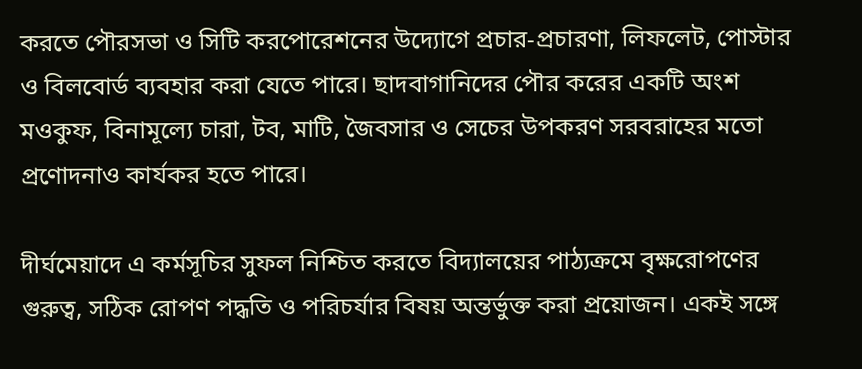করতে পৌরসভা ও সিটি করপোরেশনের উদ্যোগে প্রচার-প্রচারণা, লিফলেট, পোস্টার ও বিলবোর্ড ব্যবহার করা যেতে পারে। ছাদবাগানিদের পৌর করের একটি অংশ মওকুফ, বিনামূল্যে চারা, টব, মাটি, জৈবসার ও সেচের উপকরণ সরবরাহের মতো প্রণোদনাও কার্যকর হতে পারে।

দীর্ঘমেয়াদে এ কর্মসূচির সুফল নিশ্চিত করতে বিদ্যালয়ের পাঠ্যক্রমে বৃক্ষরোপণের গুরুত্ব, সঠিক রোপণ পদ্ধতি ও পরিচর্যার বিষয় অন্তর্ভুক্ত করা প্রয়োজন। একই সঙ্গে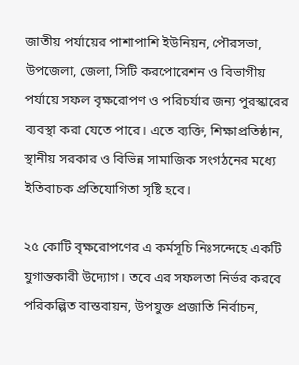জাতীয় পর্যায়ের পাশাপাশি ইউনিয়ন, পৌরসভা, উপজেলা, জেলা, সিটি করপোরেশন ও বিভাগীয় পর্যায়ে সফল বৃক্ষরোপণ ও পরিচর্যার জন্য পুরস্কারের ব্যবস্থা করা যেতে পারে। এতে ব্যক্তি, শিক্ষাপ্রতিষ্ঠান, স্থানীয় সরকার ও বিভিন্ন সামাজিক সংগঠনের মধ্যে ইতিবাচক প্রতিযোগিতা সৃষ্টি হবে।

২৫ কোটি বৃক্ষরোপণের এ কর্মসূচি নিঃসন্দেহে একটি যুগান্তকারী উদ্যোগ। তবে এর সফলতা নির্ভর করবে পরিকল্পিত বাস্তবায়ন, উপযুক্ত প্রজাতি নির্বাচন,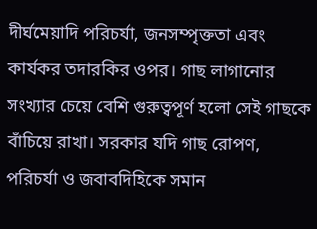দীর্ঘমেয়াদি পরিচর্যা, জনসম্পৃক্ততা এবং কার্যকর তদারকির ওপর। গাছ লাগানোর সংখ্যার চেয়ে বেশি গুরুত্বপূর্ণ হলো সেই গাছকে বাঁচিয়ে রাখা। সরকার যদি গাছ রোপণ, পরিচর্যা ও জবাবদিহিকে সমান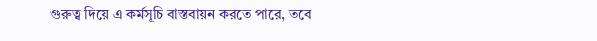গুরুত্ব দিয়ে এ কর্মসূচি বাস্তবায়ন করতে পারে, তবে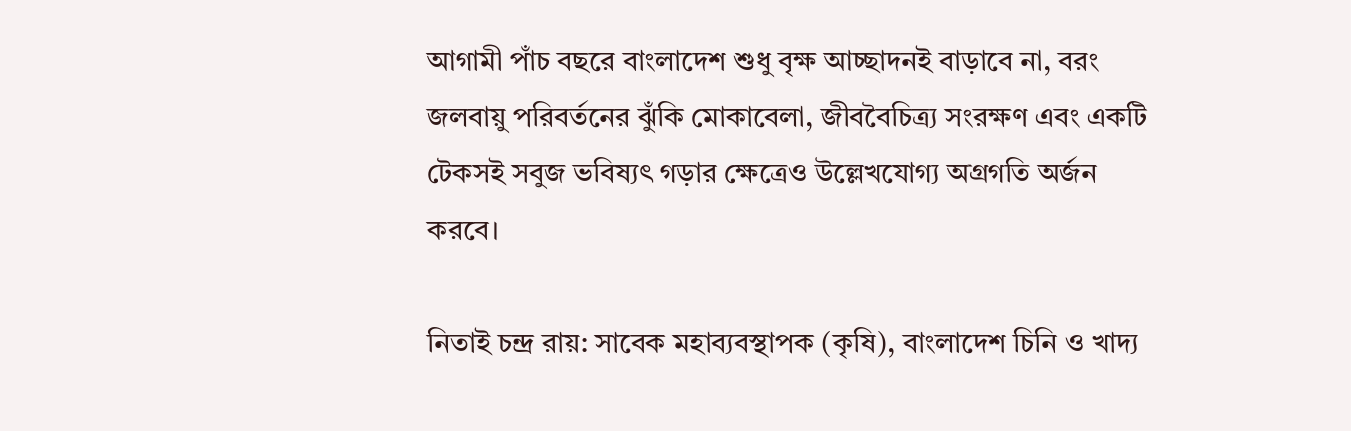আগামী পাঁচ বছরে বাংলাদেশ শুধু বৃক্ষ আচ্ছাদনই বাড়াবে না, বরং জলবায়ু পরিবর্তনের ঝুঁকি মোকাবেলা, জীববৈচিত্র্য সংরক্ষণ এবং একটি টেকসই সবুজ ভবিষ্যৎ গড়ার ক্ষেত্রেও উল্লেখযোগ্য অগ্রগতি অর্জন করবে।

নিতাই চন্দ্র রায়: সাবেক মহাব্যবস্থাপক (কৃষি), বাংলাদেশ চিনি ও খাদ্য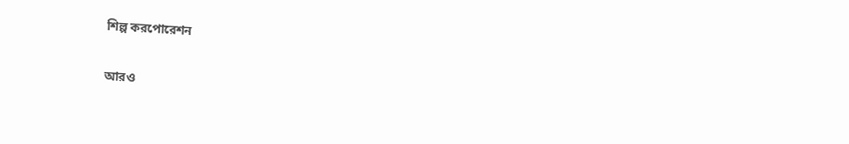শিল্প করপোরেশন

আরও